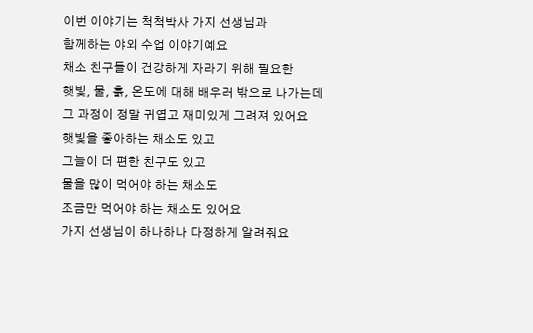이번 이야기는 척척박사 가지 선생님과
함께하는 야외 수업 이야기예요
채소 친구들이 건강하게 자라기 위해 필요한
햇빛, 물, 흙, 온도에 대해 배우러 밖으로 나가는데
그 과정이 정말 귀엽고 재미있게 그려져 있어요
햇빛을 좋아하는 채소도 있고
그늘이 더 편한 친구도 있고
물을 많이 먹어야 하는 채소도
조금만 먹어야 하는 채소도 있어요
가지 선생님이 하나하나 다정하게 알려줘요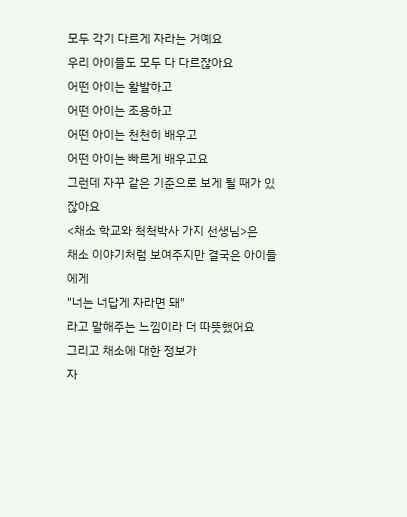모두 각기 다르게 자라는 거예요
우리 아이들도 모두 다 다르잖아요
어떤 아이는 활발하고
어떤 아이는 조용하고
어떤 아이는 천천히 배우고
어떤 아이는 빠르게 배우고요
그런데 자꾸 같은 기준으로 보게 될 때가 있잖아요
<채소 학교와 척척박사 가지 선생님>은
채소 이야기처럼 보여주지만 결국은 아이들에게
"너는 너답게 자라면 돼"
라고 말해주는 느낌이라 더 따뜻했어요
그리고 채소에 대한 정보가
자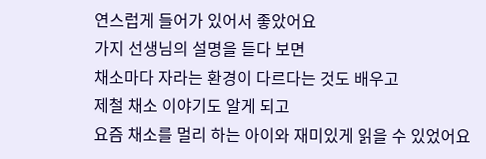연스럽게 들어가 있어서 좋았어요
가지 선생님의 설명을 듣다 보면
채소마다 자라는 환경이 다르다는 것도 배우고
제철 채소 이야기도 알게 되고
요즘 채소를 멀리 하는 아이와 재미있게 읽을 수 있었어요